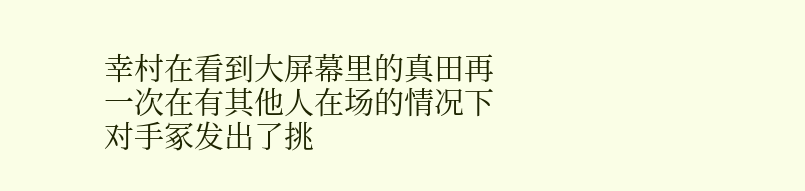幸村在看到大屏幕里的真田再一次在有其他人在场的情况下对手冢发出了挑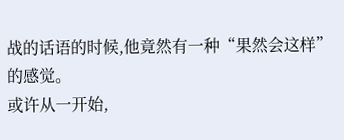战的话语的时候,他竟然有一种“果然会这样”的感觉。
或许从一开始,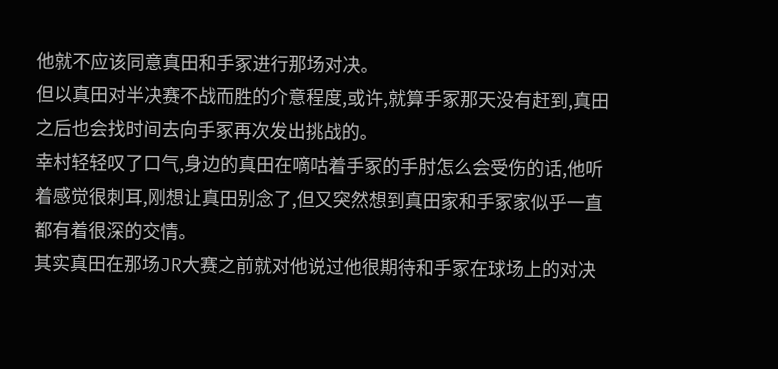他就不应该同意真田和手冢进行那场对决。
但以真田对半决赛不战而胜的介意程度,或许,就算手冢那天没有赶到,真田之后也会找时间去向手冢再次发出挑战的。
幸村轻轻叹了口气,身边的真田在嘀咕着手冢的手肘怎么会受伤的话,他听着感觉很刺耳,刚想让真田别念了,但又突然想到真田家和手冢家似乎一直都有着很深的交情。
其实真田在那场JR大赛之前就对他说过他很期待和手冢在球场上的对决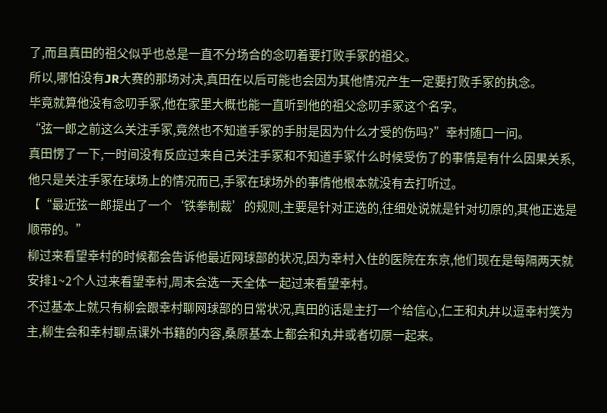了,而且真田的祖父似乎也总是一直不分场合的念叨着要打败手冢的祖父。
所以,哪怕没有JR大赛的那场对决,真田在以后可能也会因为其他情况产生一定要打败手冢的执念。
毕竟就算他没有念叨手冢,他在家里大概也能一直听到他的祖父念叨手冢这个名字。
“弦一郎之前这么关注手冢,竟然也不知道手冢的手肘是因为什么才受的伤吗?”幸村随口一问。
真田愣了一下,一时间没有反应过来自己关注手冢和不知道手冢什么时候受伤了的事情是有什么因果关系,他只是关注手冢在球场上的情况而已,手冢在球场外的事情他根本就没有去打听过。
【“最近弦一郎提出了一个‘铁拳制裁’的规则,主要是针对正选的,往细处说就是针对切原的,其他正选是顺带的。”
柳过来看望幸村的时候都会告诉他最近网球部的状况,因为幸村入住的医院在东京,他们现在是每隔两天就安排1~2个人过来看望幸村,周末会选一天全体一起过来看望幸村。
不过基本上就只有柳会跟幸村聊网球部的日常状况,真田的话是主打一个给信心,仁王和丸井以逗幸村笑为主,柳生会和幸村聊点课外书籍的内容,桑原基本上都会和丸井或者切原一起来。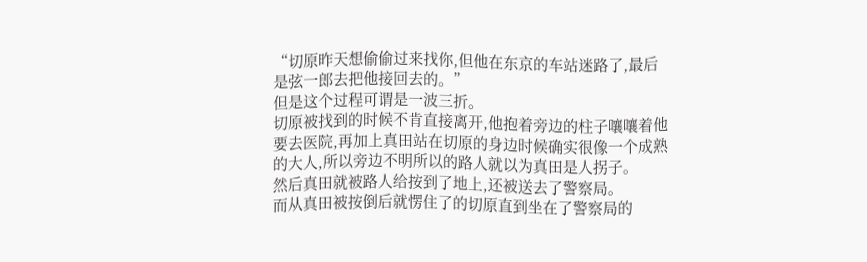“切原昨天想偷偷过来找你,但他在东京的车站迷路了,最后是弦一郎去把他接回去的。”
但是这个过程可谓是一波三折。
切原被找到的时候不肯直接离开,他抱着旁边的柱子嚷嚷着他要去医院,再加上真田站在切原的身边时候确实很像一个成熟的大人,所以旁边不明所以的路人就以为真田是人拐子。
然后真田就被路人给按到了地上,还被送去了警察局。
而从真田被按倒后就愣住了的切原直到坐在了警察局的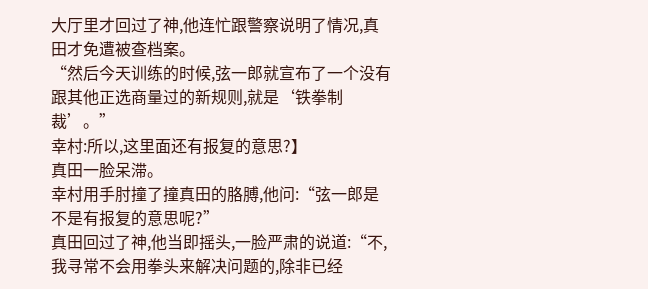大厅里才回过了神,他连忙跟警察说明了情况,真田才免遭被查档案。
“然后今天训练的时候,弦一郎就宣布了一个没有跟其他正选商量过的新规则,就是‘铁拳制裁’。”
幸村:所以,这里面还有报复的意思?】
真田一脸呆滞。
幸村用手肘撞了撞真田的胳膊,他问:“弦一郎是不是有报复的意思呢?”
真田回过了神,他当即摇头,一脸严肃的说道:“不,我寻常不会用拳头来解决问题的,除非已经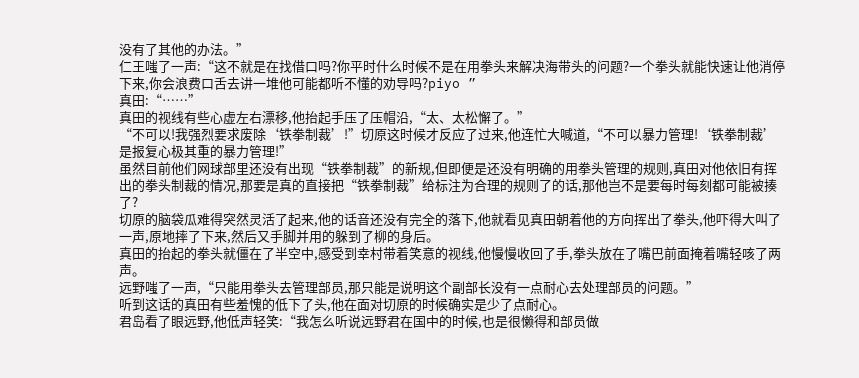没有了其他的办法。”
仁王嗤了一声:“这不就是在找借口吗?你平时什么时候不是在用拳头来解决海带头的问题?一个拳头就能快速让他消停下来,你会浪费口舌去讲一堆他可能都听不懂的劝导吗?piyo ”
真田:“……”
真田的视线有些心虚左右漂移,他抬起手压了压帽沿,“太、太松懈了。”
“不可以!我强烈要求废除‘铁拳制裁’!”切原这时候才反应了过来,他连忙大喊道,“不可以暴力管理!‘铁拳制裁’是报复心极其重的暴力管理!”
虽然目前他们网球部里还没有出现“铁拳制裁”的新规,但即便是还没有明确的用拳头管理的规则,真田对他依旧有挥出的拳头制裁的情况,那要是真的直接把“铁拳制裁”给标注为合理的规则了的话,那他岂不是要每时每刻都可能被揍了?
切原的脑袋瓜难得突然灵活了起来,他的话音还没有完全的落下,他就看见真田朝着他的方向挥出了拳头,他吓得大叫了一声,原地摔了下来,然后又手脚并用的躲到了柳的身后。
真田的抬起的拳头就僵在了半空中,感受到幸村带着笑意的视线,他慢慢收回了手,拳头放在了嘴巴前面掩着嘴轻咳了两声。
远野嗤了一声,“只能用拳头去管理部员,那只能是说明这个副部长没有一点耐心去处理部员的问题。”
听到这话的真田有些羞愧的低下了头,他在面对切原的时候确实是少了点耐心。
君岛看了眼远野,他低声轻笑:“我怎么听说远野君在国中的时候,也是很懒得和部员做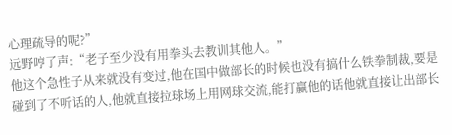心理疏导的呢?”
远野哼了声:“老子至少没有用拳头去教训其他人。”
他这个急性子从来就没有变过,他在国中做部长的时候也没有搞什么铁拳制裁,要是碰到了不听话的人,他就直接拉球场上用网球交流,能打赢他的话他就直接让出部长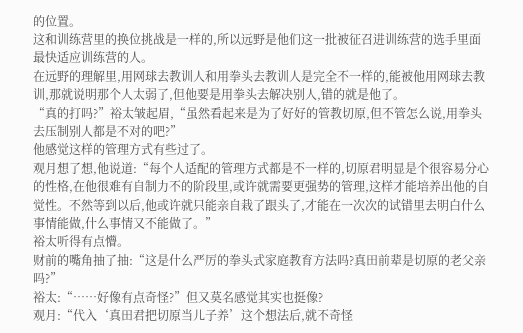的位置。
这和训练营里的换位挑战是一样的,所以远野是他们这一批被征召进训练营的选手里面最快适应训练营的人。
在远野的理解里,用网球去教训人和用拳头去教训人是完全不一样的,能被他用网球去教训,那就说明那个人太弱了,但他要是用拳头去解决别人,错的就是他了。
“真的打吗?”裕太皱起眉,“虽然看起来是为了好好的管教切原,但不管怎么说,用拳头去压制别人都是不对的吧?”
他感觉这样的管理方式有些过了。
观月想了想,他说道:“每个人适配的管理方式都是不一样的,切原君明显是个很容易分心的性格,在他很难有自制力不的阶段里,或许就需要更强势的管理,这样才能培养出他的自觉性。不然等到以后,他或许就只能亲自栽了跟头了,才能在一次次的试错里去明白什么事情能做,什么事情又不能做了。”
裕太听得有点懵。
财前的嘴角抽了抽:“这是什么严厉的拳头式家庭教育方法吗?真田前辈是切原的老父亲吗?”
裕太:“……好像有点奇怪?”但又莫名感觉其实也挺像?
观月:“代入‘真田君把切原当儿子养’这个想法后,就不奇怪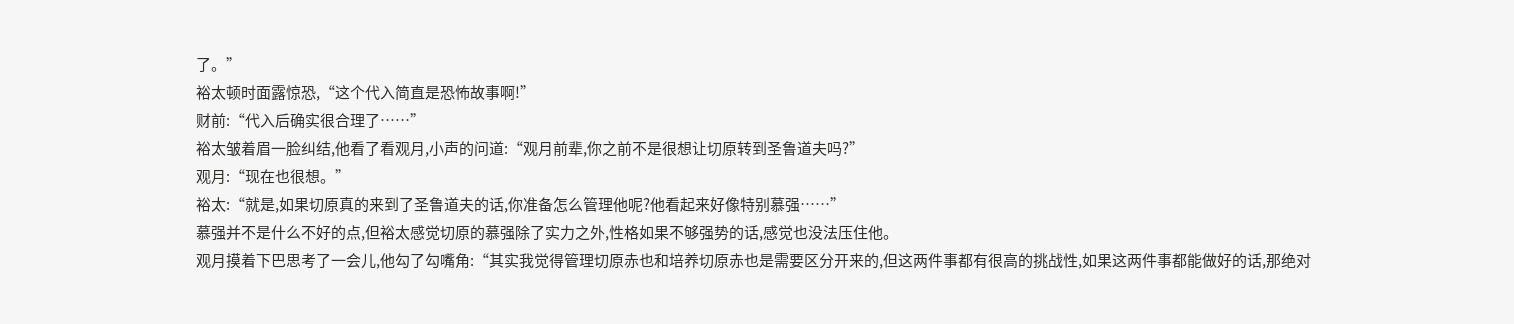了。”
裕太顿时面露惊恐,“这个代入简直是恐怖故事啊!”
财前:“代入后确实很合理了……”
裕太皱着眉一脸纠结,他看了看观月,小声的问道:“观月前辈,你之前不是很想让切原转到圣鲁道夫吗?”
观月:“现在也很想。”
裕太:“就是,如果切原真的来到了圣鲁道夫的话,你准备怎么管理他呢?他看起来好像特别慕强……”
慕强并不是什么不好的点,但裕太感觉切原的慕强除了实力之外,性格如果不够强势的话,感觉也没法压住他。
观月摸着下巴思考了一会儿,他勾了勾嘴角:“其实我觉得管理切原赤也和培养切原赤也是需要区分开来的,但这两件事都有很高的挑战性,如果这两件事都能做好的话,那绝对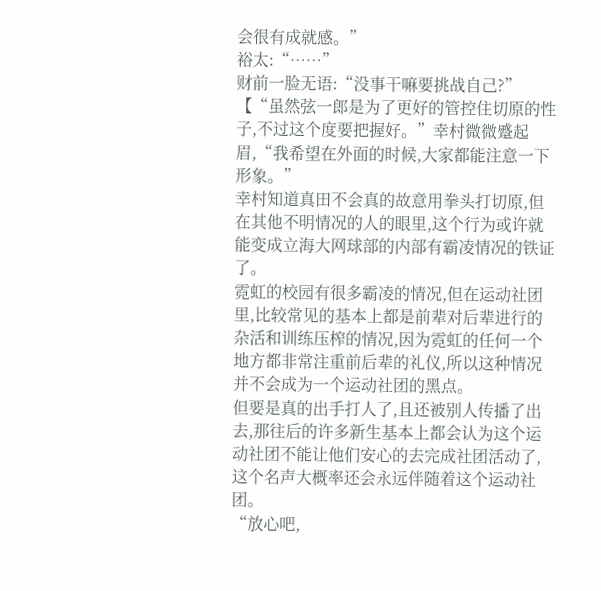会很有成就感。”
裕太:“……”
财前一脸无语:“没事干嘛要挑战自己?”
【“虽然弦一郎是为了更好的管控住切原的性子,不过这个度要把握好。”幸村微微蹙起眉,“我希望在外面的时候,大家都能注意一下形象。”
幸村知道真田不会真的故意用拳头打切原,但在其他不明情况的人的眼里,这个行为或许就能变成立海大网球部的内部有霸凌情况的铁证了。
霓虹的校园有很多霸凌的情况,但在运动社团里,比较常见的基本上都是前辈对后辈进行的杂活和训练压榨的情况,因为霓虹的任何一个地方都非常注重前后辈的礼仪,所以这种情况并不会成为一个运动社团的黑点。
但要是真的出手打人了,且还被别人传播了出去,那往后的许多新生基本上都会认为这个运动社团不能让他们安心的去完成社团活动了,这个名声大概率还会永远伴随着这个运动社团。
“放心吧,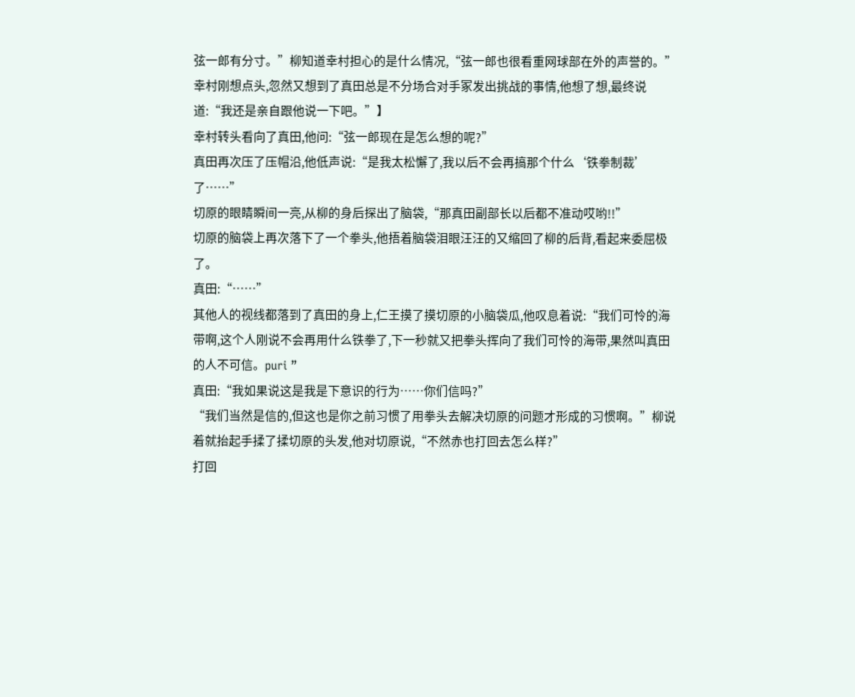弦一郎有分寸。”柳知道幸村担心的是什么情况,“弦一郎也很看重网球部在外的声誉的。”
幸村刚想点头,忽然又想到了真田总是不分场合对手冢发出挑战的事情,他想了想,最终说道:“我还是亲自跟他说一下吧。”】
幸村转头看向了真田,他问:“弦一郎现在是怎么想的呢?”
真田再次压了压帽沿,他低声说:“是我太松懈了,我以后不会再搞那个什么‘铁拳制裁’了……”
切原的眼睛瞬间一亮,从柳的身后探出了脑袋,“那真田副部长以后都不准动哎哟!!”
切原的脑袋上再次落下了一个拳头,他捂着脑袋泪眼汪汪的又缩回了柳的后背,看起来委屈极了。
真田:“……”
其他人的视线都落到了真田的身上,仁王摸了摸切原的小脑袋瓜,他叹息着说:“我们可怜的海带啊,这个人刚说不会再用什么铁拳了,下一秒就又把拳头挥向了我们可怜的海带,果然叫真田的人不可信。puri ”
真田:“我如果说这是我是下意识的行为……你们信吗?”
“我们当然是信的,但这也是你之前习惯了用拳头去解决切原的问题才形成的习惯啊。”柳说着就抬起手揉了揉切原的头发,他对切原说,“不然赤也打回去怎么样?”
打回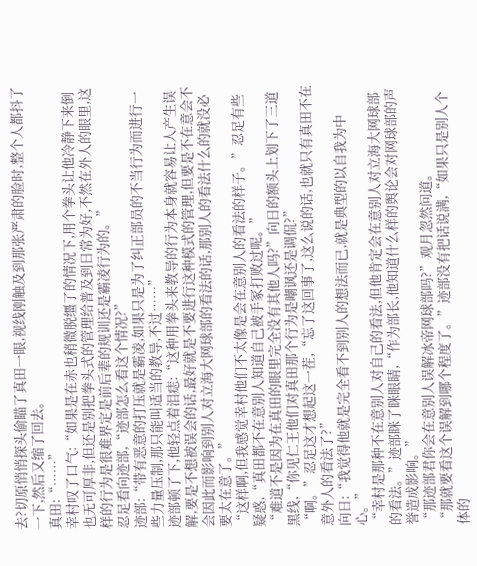去?切原悄悄探头偷瞄了真田一眼,视线刚触及到那张严肃的脸时,整个人都抖了一下,然后又缩了回去。
真田:“……”
幸村叹了口气:“如果是在赤也稍微脱缰了的情况下,用个拳头让他冷静下来倒也无可厚非,但还是别把拳头式的管理给普及到日常为好,不然在外人的眼里,这样的行为是很难界定是前后辈的规训还是霸凌行为的。”
忍足看向迹部,“迹部怎么看这个情况?”
迹部:“带有恶意的打压就是霸凌,如果只是为了纠正部员的不当行为而进行一些力量压制,那只能叫适当的教导,不过……”
迹部顿了下,他轻点着泪痣:“这种用拳头来教导的行为本身就容易让人产生误解,要是不想被误会的话,最好就是不要进行这种模式的管理,但要是不在意会不会因此而影响到别人对立海大网球部的看法的话,那别人的看法什么的就没必要太在意了。”
“这样啊,但我感觉幸村他们不太像是会在意别人的看法的样子。”忍足有些疑惑,“真田都不在意别人知道自己被手冢打败过呢。”
“难道不是因为在真田的眼里完全没有其他人吗?”向日的额头上划下了三道黑线,“你见仁王他们对真田那个行为是嘲讽还是调侃?”
“啊。”忍足这才想起这一茬,“忘了这回事了,这么说的话,也就只有真田不在意外人的看法了?”
向日:“我觉得他就是完全看不到别人的想法而已,就是典型的以自我为中心。”
“幸村是那种不在意别人对自己的看法,但他肯定会在意别人对立海大网球部的看法。”迹部眯了眯眼睛,“作为部长,他知道什么样的舆论会对网球部的声誉造成影响。”
“那迹部君你会在意别人误解冰帝网球部吗?”观月忽然问道。
“那就要看这个误解到哪个程度了。”迹部没有把话说满,“如果只是别人个体的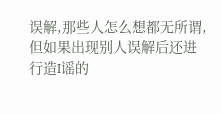误解,那些人怎么想都无所谓,但如果出现别人误解后还进行造I谣的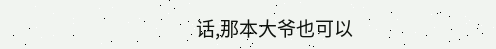话,那本大爷也可以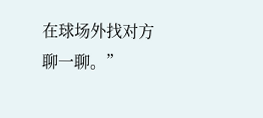在球场外找对方聊一聊。”